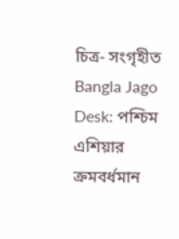চিত্র- সংগৃহীত
Bangla Jago Desk: পশ্চিম এশিয়ার ক্রমবর্ধমান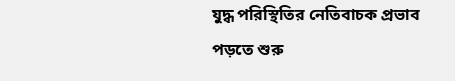যুদ্ধ পরিস্থিতির নেতিবাচক প্রভাব পড়তে শুরু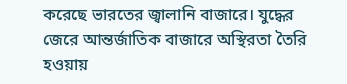করেছে ভারতের জ্বালানি বাজারে। যুদ্ধের জেরে আন্তর্জাতিক বাজারে অস্থিরতা তৈরি হওয়ায়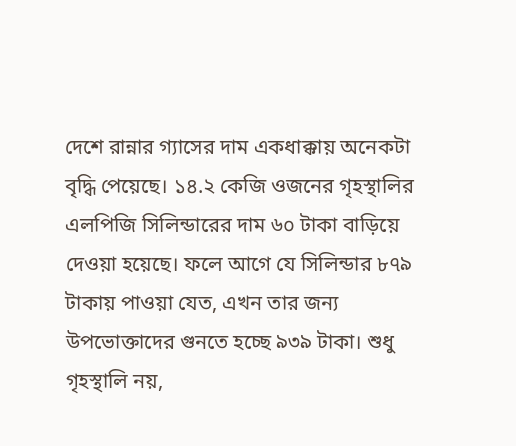দেশে রান্নার গ্যাসের দাম একধাক্কায় অনেকটা বৃদ্ধি পেয়েছে। ১৪.২ কেজি ওজনের গৃহস্থালির এলপিজি সিলিন্ডারের দাম ৬০ টাকা বাড়িয়ে দেওয়া হয়েছে। ফলে আগে যে সিলিন্ডার ৮৭৯ টাকায় পাওয়া যেত, এখন তার জন্য উপভোক্তাদের গুনতে হচ্ছে ৯৩৯ টাকা। শুধু গৃহস্থালি নয়,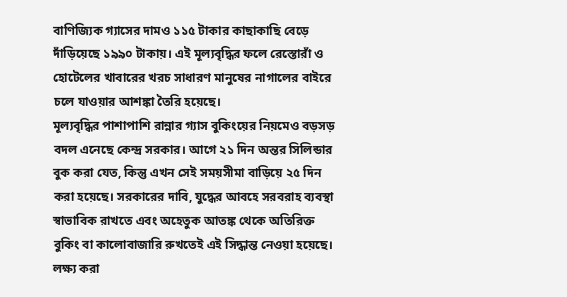বাণিজ্যিক গ্যাসের দামও ১১৫ টাকার কাছাকাছি বেড়ে দাঁড়িয়েছে ১৯৯০ টাকায়। এই মূল্যবৃদ্ধির ফলে রেস্তোরাঁ ও হোটেলের খাবারের খরচ সাধারণ মানুষের নাগালের বাইরে চলে যাওয়ার আশঙ্কা তৈরি হয়েছে।
মূল্যবৃদ্ধির পাশাপাশি রান্নার গ্যাস বুকিংয়ের নিয়মেও বড়সড় বদল এনেছে কেন্দ্র সরকার। আগে ২১ দিন অন্তর সিলিন্ডার বুক করা যেত, কিন্তু এখন সেই সময়সীমা বাড়িয়ে ২৫ দিন করা হয়েছে। সরকারের দাবি, যুদ্ধের আবহে সরবরাহ ব্যবস্থা স্বাভাবিক রাখতে এবং অহেতুক আতঙ্ক থেকে অতিরিক্ত বুকিং বা কালোবাজারি রুখতেই এই সিদ্ধান্ত নেওয়া হয়েছে। লক্ষ্য করা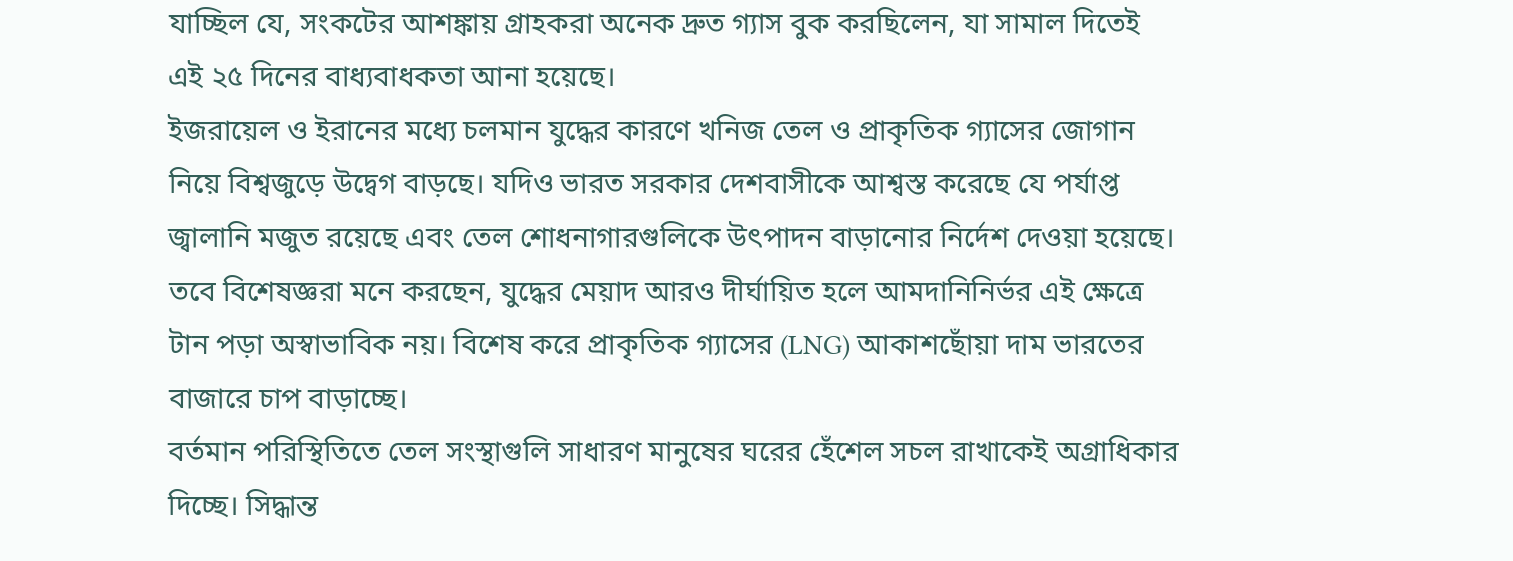যাচ্ছিল যে, সংকটের আশঙ্কায় গ্রাহকরা অনেক দ্রুত গ্যাস বুক করছিলেন, যা সামাল দিতেই এই ২৫ দিনের বাধ্যবাধকতা আনা হয়েছে।
ইজরায়েল ও ইরানের মধ্যে চলমান যুদ্ধের কারণে খনিজ তেল ও প্রাকৃতিক গ্যাসের জোগান নিয়ে বিশ্বজুড়ে উদ্বেগ বাড়ছে। যদিও ভারত সরকার দেশবাসীকে আশ্বস্ত করেছে যে পর্যাপ্ত জ্বালানি মজুত রয়েছে এবং তেল শোধনাগারগুলিকে উৎপাদন বাড়ানোর নির্দেশ দেওয়া হয়েছে। তবে বিশেষজ্ঞরা মনে করছেন, যুদ্ধের মেয়াদ আরও দীর্ঘায়িত হলে আমদানিনির্ভর এই ক্ষেত্রে টান পড়া অস্বাভাবিক নয়। বিশেষ করে প্রাকৃতিক গ্যাসের (LNG) আকাশছোঁয়া দাম ভারতের বাজারে চাপ বাড়াচ্ছে।
বর্তমান পরিস্থিতিতে তেল সংস্থাগুলি সাধারণ মানুষের ঘরের হেঁশেল সচল রাখাকেই অগ্রাধিকার দিচ্ছে। সিদ্ধান্ত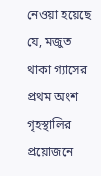নেওয়া হয়েছে যে, মজুত থাকা গ্যাসের প্রথম অংশ গৃহস্থালির প্রয়োজনে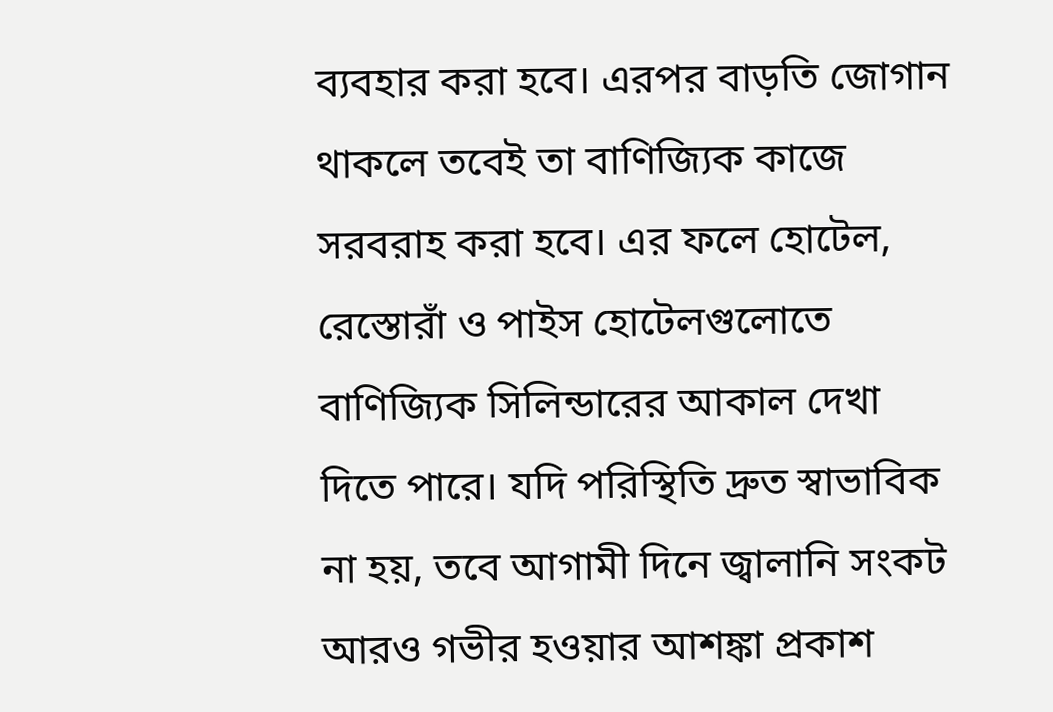ব্যবহার করা হবে। এরপর বাড়তি জোগান থাকলে তবেই তা বাণিজ্যিক কাজে সরবরাহ করা হবে। এর ফলে হোটেল, রেস্তোরাঁ ও পাইস হোটেলগুলোতে বাণিজ্যিক সিলিন্ডারের আকাল দেখা দিতে পারে। যদি পরিস্থিতি দ্রুত স্বাভাবিক না হয়, তবে আগামী দিনে জ্বালানি সংকট আরও গভীর হওয়ার আশঙ্কা প্রকাশ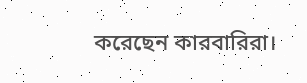করেছেন কারবারিরা।